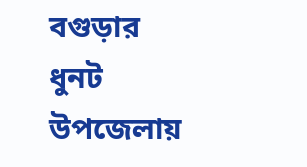বগুড়ার ধুনট উপজেলায়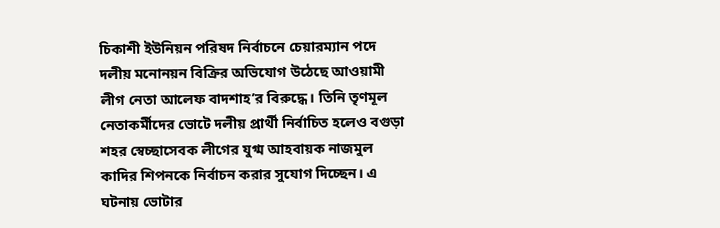চিকাশী ইউনিয়ন পরিষদ নির্বাচনে চেয়ারম্যান পদে দলীয় মনোনয়ন বিক্রির অভিযোগ উঠেছে আওয়ামী লীগ নেতা আলেফ বাদশাহ’র বিরুদ্ধে। তিনি তৃণমূল নেতাকর্মীদের ভোটে দলীয় প্রার্থী নির্বাচিত হলেও বগুড়া শহর স্বেচ্ছাসেবক লীগের যুগ্ম আহবায়ক নাজমুল কাদির শিপনকে নির্বাচন করার সুযোগ দিচ্ছেন। এ ঘটনায় ভোটার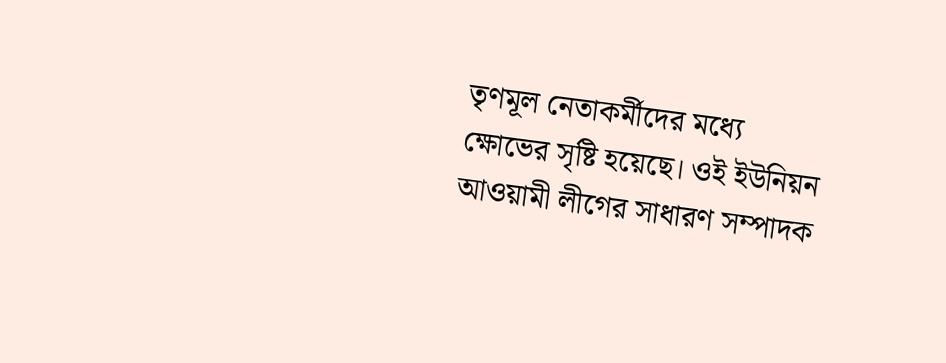তৃণমূল নেতাকর্মীদের মধ্যে ক্ষোভের সৃষ্টি হয়েছে। ওই ইউনিয়ন আওয়ামী লীগের সাধারণ সম্পাদক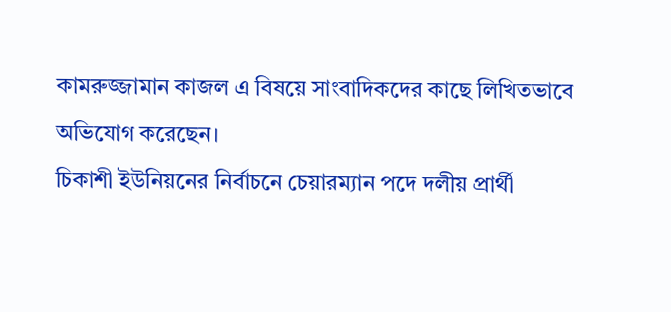কামরুজ্জামান কাজল এ বিষয়ে সাংবাদিকদের কাছে লিখিতভাবে অভিযোগ করেছেন।
চিকাশী ইউনিয়নের নির্বাচনে চেয়ারম্যান পদে দলীয় প্রার্থী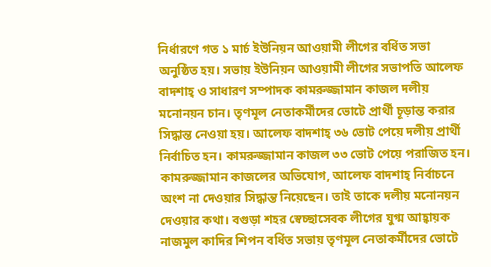নির্ধারণে গত ১ মার্চ ইউনিয়ন আওয়ামী লীগের বর্ধিত সভা অনুষ্ঠিত হয়। সভায় ইউনিয়ন আওয়ামী লীগের সভাপতি আলেফ বাদশাহ্ ও সাধারণ সম্পাদক কামরুজ্জামান কাজল দলীয় মনোনয়ন চান। তৃণমূল নেতাকর্মীদের ভোটে প্রার্থী চূড়ান্ত করার সিদ্ধান্ত নেওয়া হয়। আলেফ বাদশাহ্ ৩৬ ভোট পেয়ে দলীয় প্রার্থী নির্বাচিত হন। কামরুজ্জামান কাজল ৩৩ ভোট পেয়ে পরাজিত হন।
কামরুজ্জামান কাজলের অভিযোগ, আলেফ বাদশাহ্ নির্বাচনে অংশ না দেওয়ার সিদ্ধান্ত নিয়েছেন। তাই তাকে দলীয় মনোনয়ন দেওয়ার কথা। বগুড়া শহর স্বেচ্ছাসেবক লীগের যুগ্ম আহ্বায়ক নাজমুল কাদির শিপন বর্ধিত সভায় তৃণমূল নেতাকর্মীদের ভোটে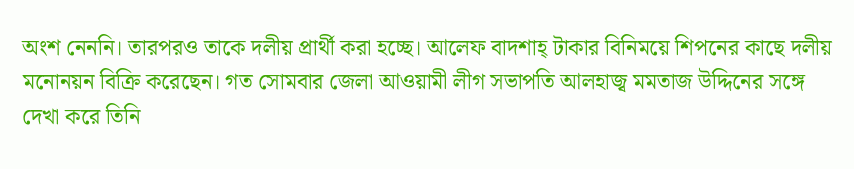অংশ নেননি। তারপরও তাকে দলীয় প্রার্থী করা হচ্ছে। আলেফ বাদশাহ্ টাকার বিনিময়ে শিপনের কাছে দলীয় মনোনয়ন বিক্রি করেছেন। গত সোমবার জেলা আওয়ামী লীগ সভাপতি আলহাজ্ব মমতাজ উদ্দিনের সঙ্গে দেখা করে তিনি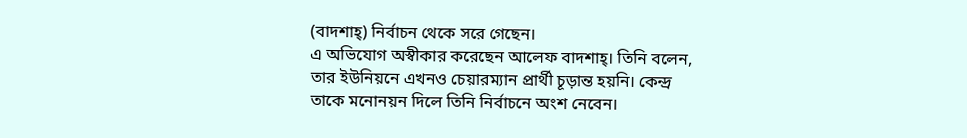(বাদশাহ্) নির্বাচন থেকে সরে গেছেন।
এ অভিযোগ অস্বীকার করেছেন আলেফ বাদশাহ্। তিনি বলেন, তার ইউনিয়নে এখনও চেয়ারম্যান প্রার্থী চূড়ান্ত হয়নি। কেন্দ্র তাকে মনোনয়ন দিলে তিনি নির্বাচনে অংশ নেবেন।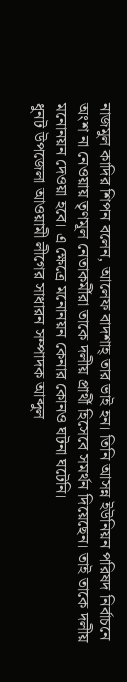নাজমুল কাদির শিপন বলেন, আলেফ বাদশাহ্ তার ভাই হন। তিনি আসন্ন ইউনিয়ন পরিষদ নির্বাচনে অংশ না নেওয়ায় তৃণমূল নেতাকর্মীরা তাকে দলীয় প্রার্থী হিসেবে সমর্থন দিয়েছেন। তাই তাকে দলীয় মনোনয়ন দেওয়া হবে। এ ক্ষেত্রে মনোনয়ন কেনার কোনও ঘটনা ঘটেনি।
ধুনট উপজেলা আওয়ামী লীগের সাধারন সম্পাদক আব্দুল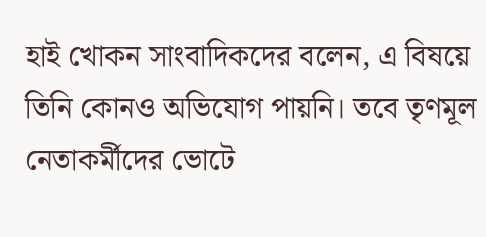হাই খোকন সাংবাদিকদের বলেন, এ বিষয়ে তিনি কোনও অভিযোগ পায়নি। তবে তৃণমূল নেতাকর্মীদের ভোটে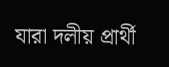যারা দলীয় প্রার্থী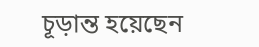চূড়ান্ত হয়েছেন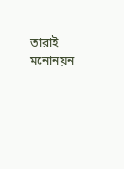তারাই মনোনয়ন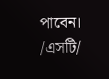পাবেন।
/এসটি/